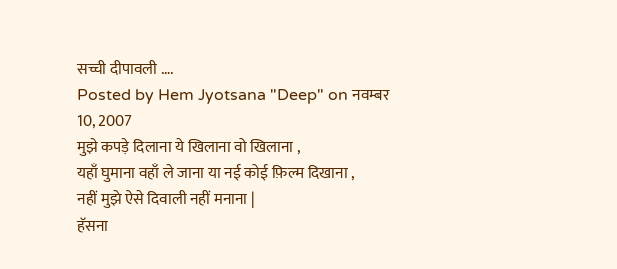सच्ची दीपावली ….
Posted by Hem Jyotsana "Deep" on नवम्बर 10, 2007
मुझे कपड़े दिलाना ये खिलाना वो खिलाना ,
यहाँ घुमाना वहाँ ले जाना या नई कोई फ़िल्म दिखाना ,
नहीं मुझे ऐसे दिवाली नहीं मनाना |
हॅसना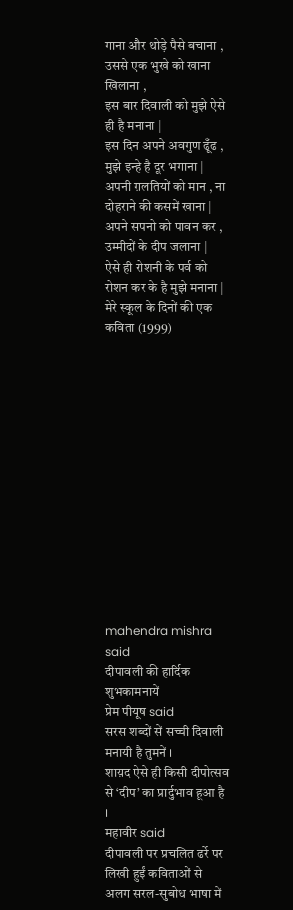गाना और थोड़े पैसे बचाना ,
उससे एक भुखे को खाना खिलाना ,
इस बार दिवाली को मुझे ऐसे ही है मनाना |
इस दिन अपने अवगुण ढूँढ ,
मुझे इन्हे है दूर भगाना |
अपनी ग़लतियों को मान , ना दोहराने की कसमें खाना |
अपने सपनो को पावन कर , उम्मीदों के दीप जलाना |
ऐसे ही रोशनी के पर्व को रोशन कर के है मुझे मनाना |
मेरे स्कूल के दिनों की एक कविता (1999)














mahendra mishra said
दीपावली की हार्दिक शुभकामनायें
प्रेम पीयूष said
सरस शब्दों सें सच्ची दिवाली मनायी है तुमनें ।
शाय़द ऐसे ही किसी दीपोत्सव से ‘दीप’ का प्रार्दुभाव हूआ है ।
महावीर said
दीपावली पर प्रचलित ढर्रे पर लिखी हुईं कविताओं से अलग सरल-सुबोध भाषा में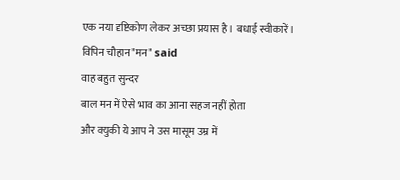एक नया दृष्टिकोण लेकर अच्छा प्रयास है। बधाई स्वीकारें।
विपिन चौहान"मन" said
वाह बहुत सुन्दर
बाल मन में ऐसे भाव का आना सहज नहीं होता
और क्युकी ये आप ने उस मासूम उम्र में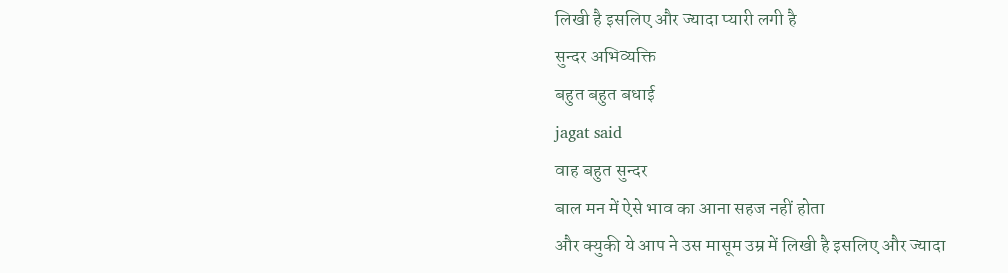लिखी है इसलिए और ज्यादा प्यारी लगी है
सुन्दर अभिव्यक्ति
बहुत बहुत बधाई
jagat said
वाह बहुत सुन्दर
बाल मन में ऐसे भाव का आना सहज नहीं होता
और क्युकी ये आप ने उस मासूम उम्र में लिखी है इसलिए और ज्यादा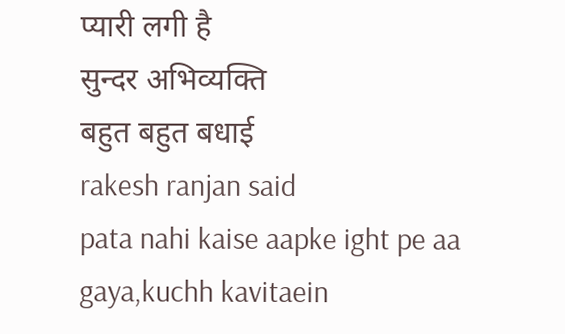प्यारी लगी है
सुन्दर अभिव्यक्ति
बहुत बहुत बधाई
rakesh ranjan said
pata nahi kaise aapke ight pe aa gaya,kuchh kavitaein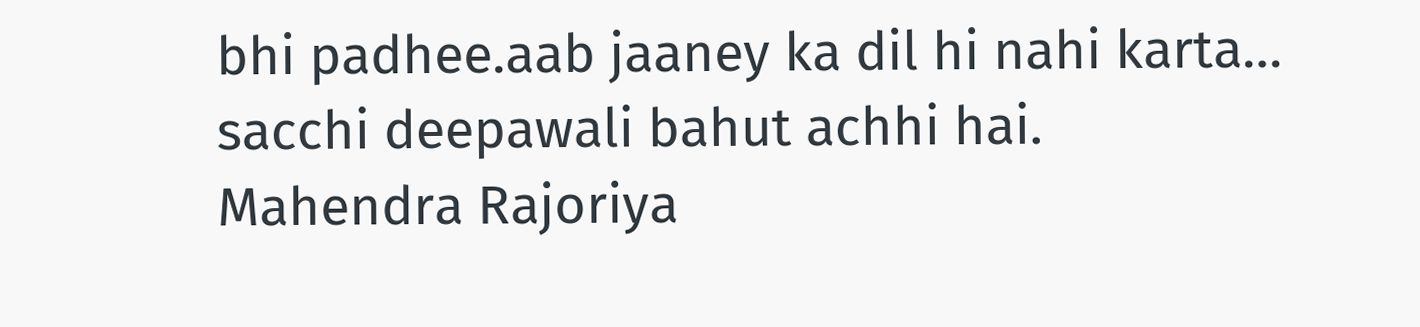bhi padhee.aab jaaney ka dil hi nahi karta…
sacchi deepawali bahut achhi hai.
Mahendra Rajoriya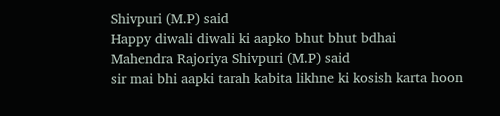Shivpuri (M.P) said
Happy diwali diwali ki aapko bhut bhut bdhai
Mahendra Rajoriya Shivpuri (M.P) said
sir mai bhi aapki tarah kabita likhne ki kosish karta hoon